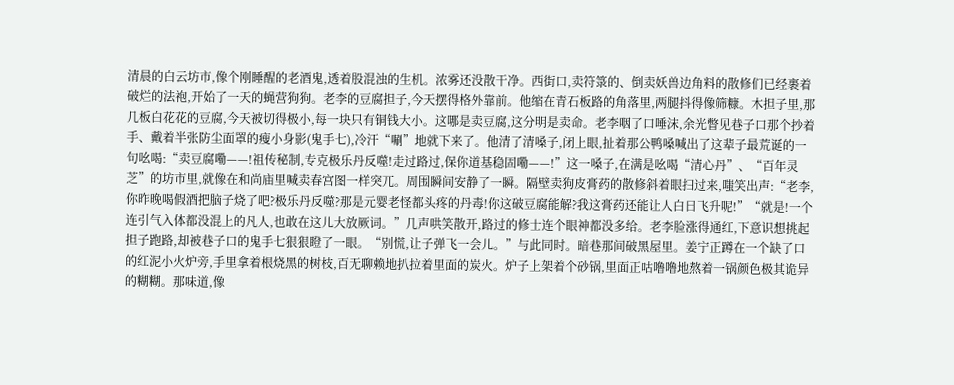清晨的白云坊市,像个刚睡醒的老酒鬼,透着股混浊的生机。浓雾还没散干净。西街口,卖符箓的、倒卖妖兽边角料的散修们已经裹着破烂的法袍,开始了一天的蝇营狗狗。老李的豆腐担子,今天摆得格外靠前。他缩在青石板路的角落里,两腿抖得像筛糠。木担子里,那几板白花花的豆腐,今天被切得极小,每一块只有铜钱大小。这哪是卖豆腐,这分明是卖命。老李咽了口唾沫,余光瞥见巷子口那个抄着手、戴着半张防尘面罩的瘦小身影(鬼手七),冷汗“唰”地就下来了。他清了清嗓子,闭上眼,扯着那公鸭嗓喊出了这辈子最荒诞的一句吆喝:“卖豆腐嘞——!祖传秘制,专克极乐丹反噬!走过路过,保你道基稳固嘞——!”这一嗓子,在满是吆喝“清心丹”、“百年灵芝”的坊市里,就像在和尚庙里喊卖春宫图一样突兀。周围瞬间安静了一瞬。隔壁卖狗皮膏药的散修斜着眼扫过来,嗤笑出声:“老李,你昨晚喝假酒把脑子烧了吧?极乐丹反噬?那是元婴老怪都头疼的丹毒!你这破豆腐能解?我这膏药还能让人白日飞升呢!”“就是!一个连引气入体都没混上的凡人,也敢在这儿大放厥词。”几声哄笑散开,路过的修士连个眼神都没多给。老李脸涨得通红,下意识想挑起担子跑路,却被巷子口的鬼手七狠狠瞪了一眼。“别慌,让子弹飞一会儿。”与此同时。暗巷那间破黑屋里。姜宁正蹲在一个缺了口的红泥小火炉旁,手里拿着根烧黑的树枝,百无聊赖地扒拉着里面的炭火。炉子上架着个砂锅,里面正咕噜噜地熬着一锅颜色极其诡异的糊糊。那味道,像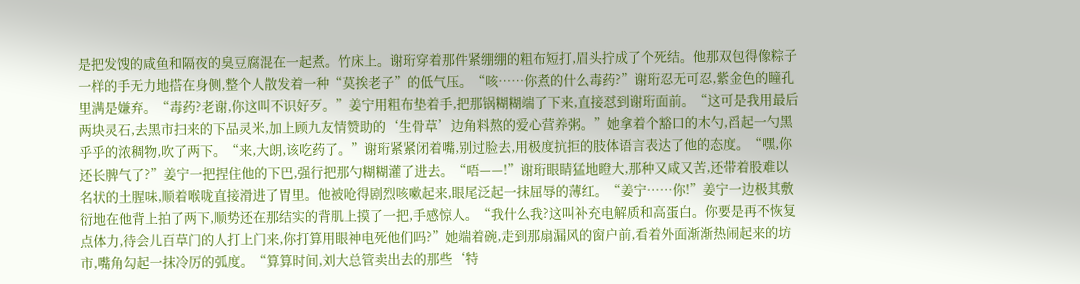是把发馊的咸鱼和隔夜的臭豆腐混在一起煮。竹床上。谢珩穿着那件紧绷绷的粗布短打,眉头拧成了个死结。他那双包得像粽子一样的手无力地搭在身侧,整个人散发着一种“莫挨老子”的低气压。“咳……你煮的什么毒药?”谢珩忍无可忍,紫金色的瞳孔里满是嫌弃。“毒药?老谢,你这叫不识好歹。”姜宁用粗布垫着手,把那锅糊糊端了下来,直接怼到谢珩面前。“这可是我用最后两块灵石,去黑市扫来的下品灵米,加上顾九友情赞助的‘生骨草’边角料熬的爱心营养粥。”她拿着个豁口的木勺,舀起一勺黑乎乎的浓稠物,吹了两下。“来,大朗,该吃药了。”谢珩紧紧闭着嘴,别过脸去,用极度抗拒的肢体语言表达了他的态度。“嘿,你还长脾气了?”姜宁一把捏住他的下巴,强行把那勺糊糊灌了进去。“唔——!”谢珩眼睛猛地瞪大,那种又咸又苦,还带着股难以名状的土腥味,顺着喉咙直接滑进了胃里。他被呛得剧烈咳嗽起来,眼尾泛起一抹屈辱的薄红。“姜宁……你!”姜宁一边极其敷衍地在他背上拍了两下,顺势还在那结实的背肌上摸了一把,手感惊人。“我什么我?这叫补充电解质和高蛋白。你要是再不恢复点体力,待会儿百草门的人打上门来,你打算用眼神电死他们吗?”她端着碗,走到那扇漏风的窗户前,看着外面渐渐热闹起来的坊市,嘴角勾起一抹冷厉的弧度。“算算时间,刘大总管卖出去的那些‘特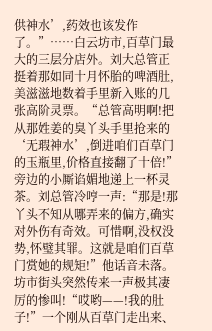供神水’,药效也该发作了。”……白云坊市,百草门最大的三层分店外。刘大总管正挺着那如同十月怀胎的啤酒肚,美滋滋地数着手里新入账的几张高阶灵票。“总管高明啊!把从那姓姜的臭丫头手里抢来的‘无瑕神水’,倒进咱们百草门的玉瓶里,价格直接翻了十倍!”旁边的小厮谄媚地递上一杯灵茶。刘总管冷哼一声:“那是!那丫头不知从哪弄来的偏方,确实对外伤有奇效。可惜啊,没权没势,怀璧其罪。这就是咱们百草门赏她的规矩!”他话音未落。坊市街头突然传来一声极其凄厉的惨叫!“哎哟——!我的肚子!”一个刚从百草门走出来、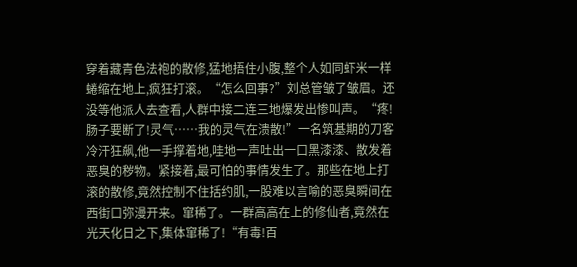穿着藏青色法袍的散修,猛地捂住小腹,整个人如同虾米一样蜷缩在地上,疯狂打滚。“怎么回事?”刘总管皱了皱眉。还没等他派人去查看,人群中接二连三地爆发出惨叫声。“疼!肠子要断了!灵气……我的灵气在溃散!”一名筑基期的刀客冷汗狂飙,他一手撑着地,哇地一声吐出一口黑漆漆、散发着恶臭的秽物。紧接着,最可怕的事情发生了。那些在地上打滚的散修,竟然控制不住括约肌,一股难以言喻的恶臭瞬间在西街口弥漫开来。窜稀了。一群高高在上的修仙者,竟然在光天化日之下,集体窜稀了!“有毒!百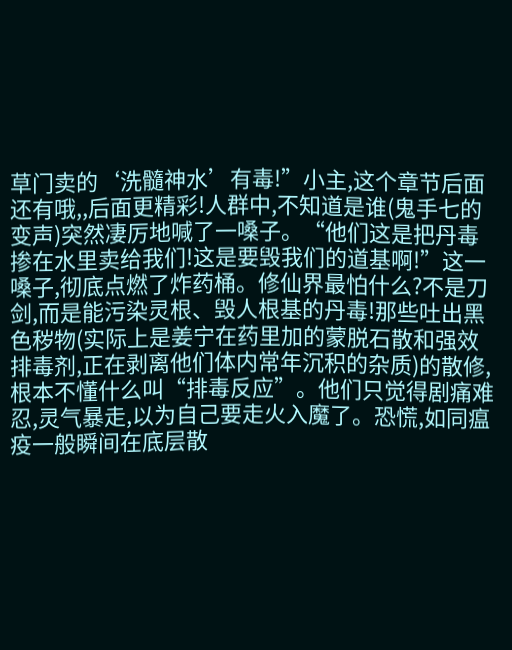草门卖的‘洗髓神水’有毒!”小主,这个章节后面还有哦,,后面更精彩!人群中,不知道是谁(鬼手七的变声)突然凄厉地喊了一嗓子。“他们这是把丹毒掺在水里卖给我们!这是要毁我们的道基啊!”这一嗓子,彻底点燃了炸药桶。修仙界最怕什么?不是刀剑,而是能污染灵根、毁人根基的丹毒!那些吐出黑色秽物(实际上是姜宁在药里加的蒙脱石散和强效排毒剂,正在剥离他们体内常年沉积的杂质)的散修,根本不懂什么叫“排毒反应”。他们只觉得剧痛难忍,灵气暴走,以为自己要走火入魔了。恐慌,如同瘟疫一般瞬间在底层散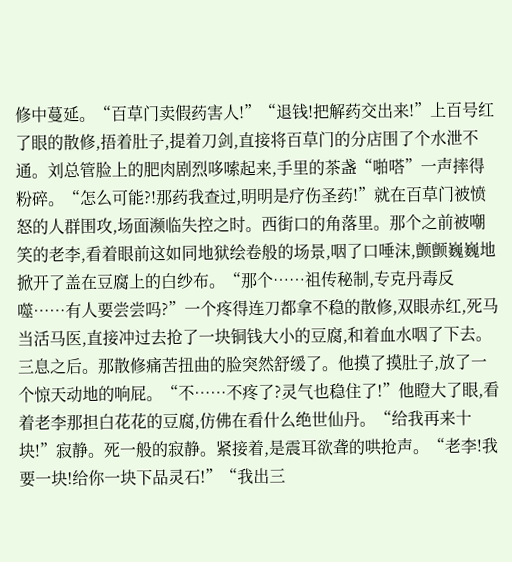修中蔓延。“百草门卖假药害人!”“退钱!把解药交出来!”上百号红了眼的散修,捂着肚子,提着刀剑,直接将百草门的分店围了个水泄不通。刘总管脸上的肥肉剧烈哆嗦起来,手里的茶盏“啪嗒”一声摔得粉碎。“怎么可能?!那药我查过,明明是疗伤圣药!”就在百草门被愤怒的人群围攻,场面濒临失控之时。西街口的角落里。那个之前被嘲笑的老李,看着眼前这如同地狱绘卷般的场景,咽了口唾沫,颤颤巍巍地掀开了盖在豆腐上的白纱布。“那个……祖传秘制,专克丹毒反噬……有人要尝尝吗?”一个疼得连刀都拿不稳的散修,双眼赤红,死马当活马医,直接冲过去抢了一块铜钱大小的豆腐,和着血水咽了下去。三息之后。那散修痛苦扭曲的脸突然舒缓了。他摸了摸肚子,放了一个惊天动地的响屁。“不……不疼了?灵气也稳住了!”他瞪大了眼,看着老李那担白花花的豆腐,仿佛在看什么绝世仙丹。“给我再来十块!”寂静。死一般的寂静。紧接着,是震耳欲聋的哄抢声。“老李!我要一块!给你一块下品灵石!”“我出三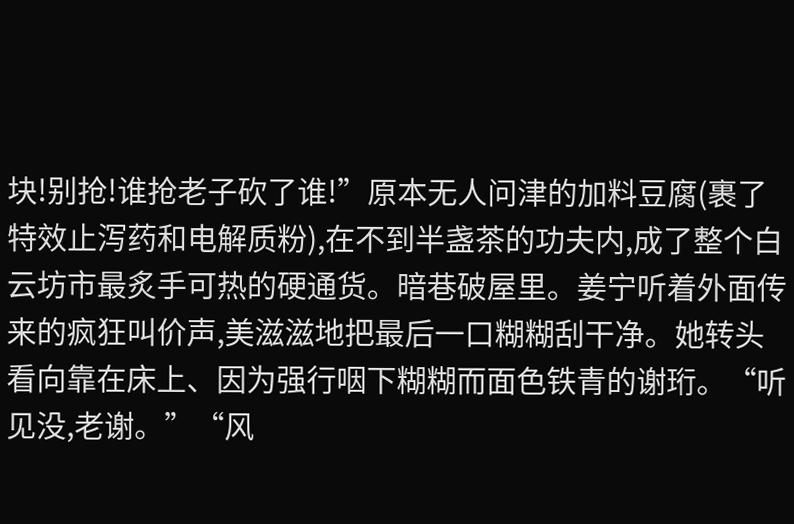块!别抢!谁抢老子砍了谁!”原本无人问津的加料豆腐(裹了特效止泻药和电解质粉),在不到半盏茶的功夫内,成了整个白云坊市最炙手可热的硬通货。暗巷破屋里。姜宁听着外面传来的疯狂叫价声,美滋滋地把最后一口糊糊刮干净。她转头看向靠在床上、因为强行咽下糊糊而面色铁青的谢珩。“听见没,老谢。”“风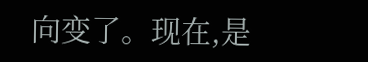向变了。现在,是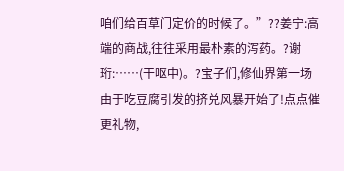咱们给百草门定价的时候了。”??姜宁:高端的商战,往往采用最朴素的泻药。?谢珩:……(干呕中)。?宝子们,修仙界第一场由于吃豆腐引发的挤兑风暴开始了!点点催更礼物,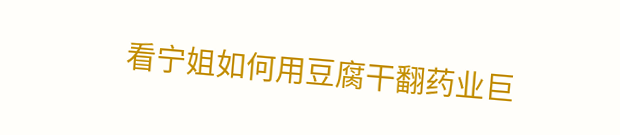看宁姐如何用豆腐干翻药业巨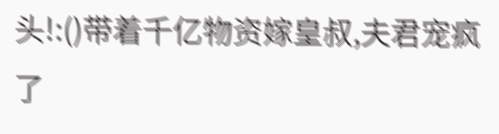头!:()带着千亿物资嫁皇叔,夫君宠疯了